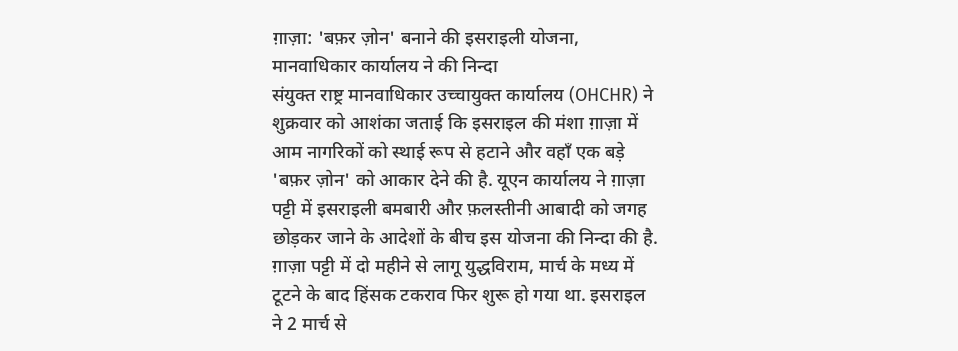ग़ाज़ा: 'बफ़र ज़ोन' बनाने की इसराइली योजना, मानवाधिकार कार्यालय ने की निन्दा
संयुक्त राष्ट्र मानवाधिकार उच्चायुक्त कार्यालय (OHCHR) ने शुक्रवार को आशंका जताई कि इसराइल की मंशा ग़ाज़ा में आम नागरिकों को स्थाई रूप से हटाने और वहाँ एक बड़े 'बफ़र ज़ोन' को आकार देने की है. यूएन कार्यालय ने ग़ाज़ा पट्टी में इसराइली बमबारी और फ़लस्तीनी आबादी को जगह छोड़कर जाने के आदेशों के बीच इस योजना की निन्दा की है.
ग़ाज़ा पट्टी में दो महीने से लागू युद्धविराम, मार्च के मध्य में टूटने के बाद हिंसक टकराव फिर शुरू हो गया था. इसराइल ने 2 मार्च से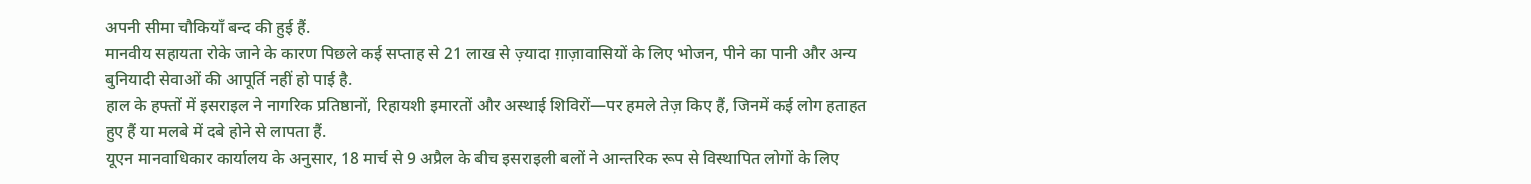अपनी सीमा चौकियाँ बन्द की हुई हैं.
मानवीय सहायता रोके जाने के कारण पिछले कई सप्ताह से 21 लाख से ज़्यादा ग़ाज़ावासियों के लिए भोजन, पीने का पानी और अन्य बुनियादी सेवाओं की आपूर्ति नहीं हो पाई है.
हाल के हफ्तों में इसराइल ने नागरिक प्रतिष्ठानों, रिहायशी इमारतों और अस्थाई शिविरों—पर हमले तेज़ किए हैं, जिनमें कई लोग हताहत हुए हैं या मलबे में दबे होने से लापता हैं.
यूएन मानवाधिकार कार्यालय के अनुसार, 18 मार्च से 9 अप्रैल के बीच इसराइली बलों ने आन्तरिक रूप से विस्थापित लोगों के लिए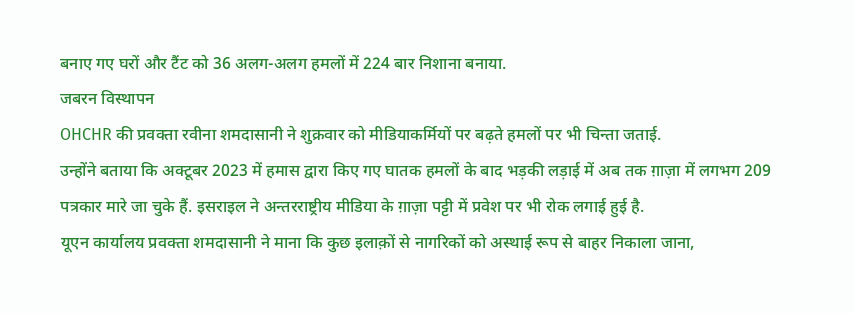बनाए गए घरों और टैंट को 36 अलग-अलग हमलों में 224 बार निशाना बनाया.
जबरन विस्थापन
OHCHR की प्रवक्ता रवीना शमदासानी ने शुक्रवार को मीडियाकर्मियों पर बढ़ते हमलों पर भी चिन्ता जताई.
उन्होंने बताया कि अक्टूबर 2023 में हमास द्वारा किए गए घातक हमलों के बाद भड़की लड़ाई में अब तक ग़ाज़ा में लगभग 209 पत्रकार मारे जा चुके हैं. इसराइल ने अन्तरराष्ट्रीय मीडिया के ग़ाज़ा पट्टी में प्रवेश पर भी रोक लगाई हुई है.
यूएन कार्यालय प्रवक्ता शमदासानी ने माना कि कुछ इलाक़ों से नागरिकों को अस्थाई रूप से बाहर निकाला जाना,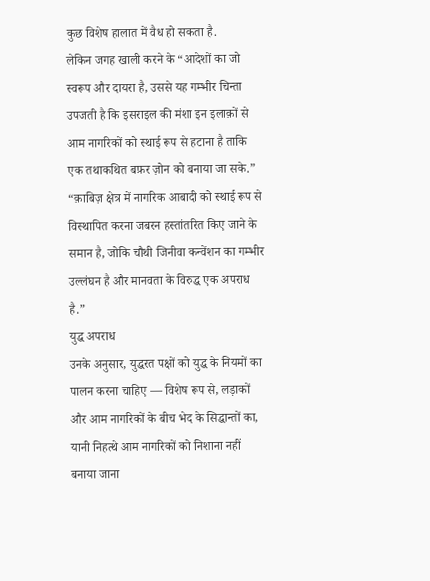कुछ विशेष हालात में वैध हो सकता है.
लेकिन जगह खाली करने के “आदेशों का जो स्वरूप और दायरा है, उससे यह गम्भीर चिन्ता उपजती है कि इसराइल की मंशा इन इलाक़ों से आम नागरिकों को स्थाई रूप से हटाना है ताकि एक तथाकथित बफ़र ज़ोन को बनाया जा सके.”
“क़ाबिज़ क्षेत्र में नागरिक आबादी को स्थाई रूप से विस्थापित करना जबरन हस्तांतरित किए जाने के समान है, जोकि चौथी जिनीवा कन्वेंशन का गम्भीर उल्लंघन है और मानवता के विरुद्ध एक अपराध है.”
युद्ध अपराध
उनके अनुसार, युद्धरत पक्षों को युद्ध के नियमों का पालन करना चाहिए — विशेष रूप से, लड़ाकों और आम नागरिकों के बीच भेद के सिद्धान्तों का, यानी निहत्थे आम नागरिकों को निशाना नहीं बनाया जाना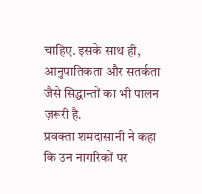चाहिए. इसके साथ ही, आनुपातिकता और सतर्कता जैसे सिद्धान्तों का भी पालन ज़रूरी है.
प्रवक्ता शमदासानी ने कहा कि उन नागरिकों पर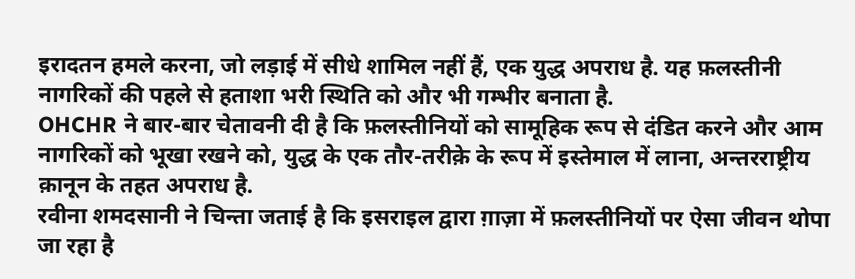इरादतन हमले करना, जो लड़ाई में सीधे शामिल नहीं हैं, एक युद्ध अपराध है. यह फ़लस्तीनी नागरिकों की पहले से हताशा भरी स्थिति को और भी गम्भीर बनाता है.
OHCHR ने बार-बार चेतावनी दी है कि फ़लस्तीनियों को सामूहिक रूप से दंडित करने और आम नागरिकों को भूखा रखने को, युद्ध के एक तौर-तरीक़े के रूप में इस्तेमाल में लाना, अन्तरराष्ट्रीय क़ानून के तहत अपराध है.
रवीना शमदसानी ने चिन्ता जताई है कि इसराइल द्वारा ग़ाज़ा में फ़लस्तीनियों पर ऐसा जीवन थोपा जा रहा है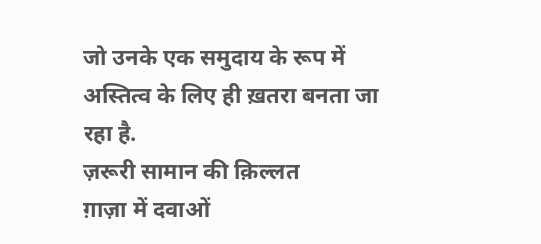जो उनके एक समुदाय के रूप में अस्तित्व के लिए ही ख़तरा बनता जा रहा है.
ज़रूरी सामान की क़िल्लत
ग़ाज़ा में दवाओं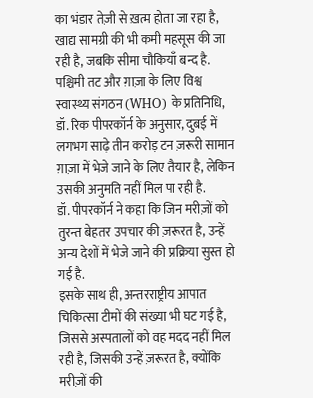का भंडार तेज़ी से ख़त्म होता जा रहा है, खाद्य सामग्री की भी कमी महसूस की जा रही है, जबकि सीमा चौकियाँ बन्द है.
पश्चिमी तट और ग़ाज़ा के लिए विश्व स्वास्थ्य संगठन (WHO) के प्रतिनिधि, डॉ. रिक पीपरकॉर्न के अनुसार, दुबई में लगभग साढ़े तीन करोड़ टन ज़रूरी सामान ग़ाज़ा में भेजे जाने के लिए तैयार है, लेकिन उसकी अनुमति नहीं मिल पा रही है.
डॉ. पीपरकॉर्न ने कहा कि जिन मरीज़ों को तुरन्त बेहतर उपचार की ज़रूरत है, उन्हें अन्य देशों में भेजे जाने की प्रक्रिया सुस्त हो गई है.
इसके साथ ही, अन्तरराष्ट्रीय आपात चिकित्सा टीमों की संख्या भी घट गई है, जिससे अस्पतालों को वह मदद नहीं मिल रही है, जिसकी उन्हें ज़रूरत है, क्योंकि मरीज़ों की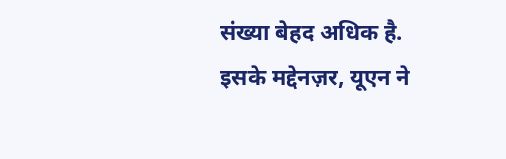संख्या बेहद अधिक है.
इसके मद्देनज़र, यूएन ने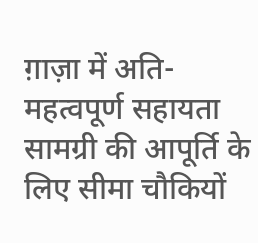ग़ाज़ा में अति-महत्वपूर्ण सहायता सामग्री की आपूर्ति के लिए सीमा चौकियों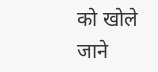को खोले जाने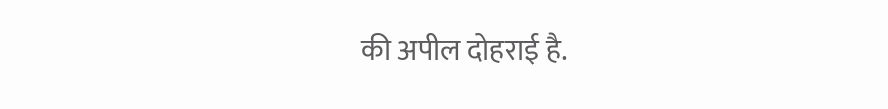की अपील दोहराई है.